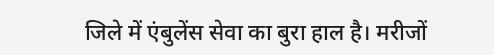जिले में एंबुलेंस सेवा का बुरा हाल है। मरीजों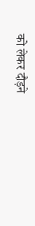को लेकर दौड़ने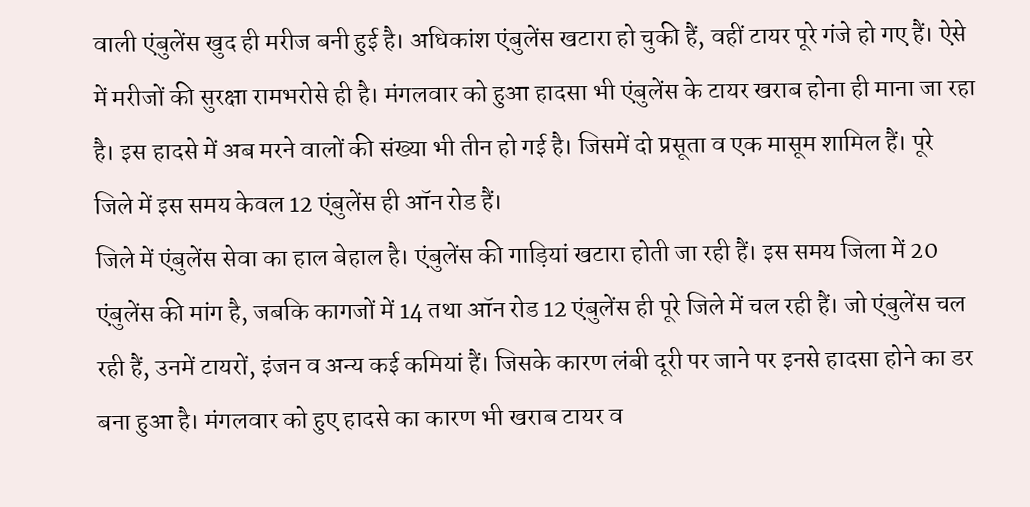वाली एंबुलेंस खुद ही मरीज बनी हुई है। अधिकांश एंबुलेंस खटारा हो चुकी हैं, वहीं टायर पूरे गंजे हो गए हैं। ऐसे में मरीजों की सुरक्षा रामभरोसे ही है। मंगलवार को हुआ हादसा भी एंबुलेंस के टायर खराब होना ही माना जा रहा है। इस हादसे में अब मरने वालों की संख्या भी तीन हो गई है। जिसमें दो प्रसूता व एक मासूम शामिल हैं। पूरे जिले में इस समय केवल 12 एंबुलेंस ही ऑन रोड हैं।
जिले में एंबुलेंस सेवा का हाल बेहाल है। एंबुलेंस की गाड़ियां खटारा होती जा रही हैं। इस समय जिला में 20 एंबुलेंस की मांग है, जबकि कागजों में 14 तथा ऑन रोड 12 एंबुलेंस ही पूरे जिले में चल रही हैं। जो एंबुलेंस चल रही हैं, उनमें टायरों, इंजन व अन्य कई कमियां हैं। जिसके कारण लंबी दूरी पर जाने पर इनसे हादसा होने का डर बना हुआ है। मंगलवार को हुए हादसे का कारण भी खराब टायर व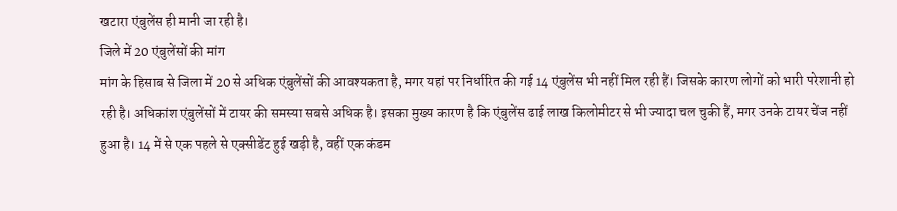खटारा एंबुलेंस ही मानी जा रही है।
जिले में 20 एंबुलेंसों की मांग
मांग के हिसाब से जिला में 20 से अधिक एंबुलेंसों की आवश्यकता है, मगर यहां पर निर्धारित की गई 14 एंबुलेंस भी नहीं मिल रही हैं। जिसके कारण लोगों को भारी परेशानी हो रही है। अधिकांश एंबुलेंसों में टायर की समस्या सबसे अधिक है। इसका मुख्य कारण है कि एंबुलेंस ढाई लाख किलोमीटर से भी ज्यादा चल चुकी हैं, मगर उनके टायर चेंज नहीं हुआ है। 14 में से एक पहले से एक्सीडेंट हुई खड़ी है, वहीं एक कंडम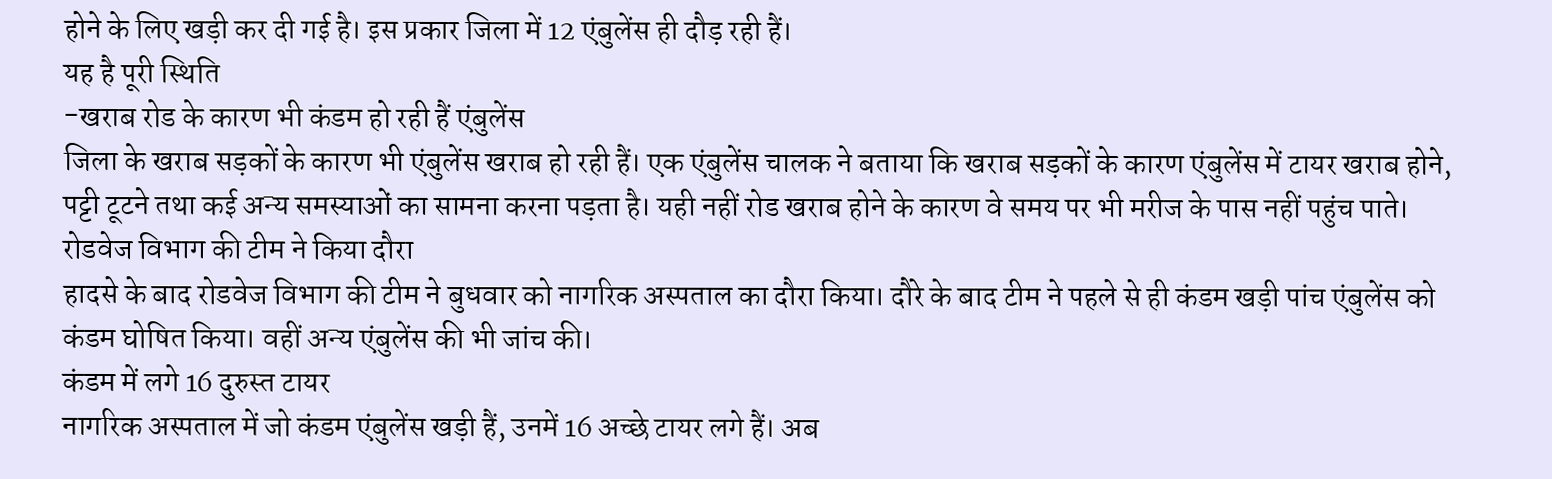होने के लिए खड़ी कर दी गई है। इस प्रकार जिला में 12 एंबुलेंस ही दौड़ रही हैं।
यह है पूरी स्थिति
-खराब रोड के कारण भी कंडम हो रही हैं एंबुलेंस
जिला के खराब सड़कों के कारण भी एंबुलेंस खराब हो रही हैं। एक एंबुलेंस चालक ने बताया कि खराब सड़कों के कारण एंबुलेंस में टायर खराब होने, पट्टी टूटने तथा कई अन्य समस्याओं का सामना करना पड़ता है। यही नहीं रोड खराब होने के कारण वे समय पर भी मरीज के पास नहीं पहुंच पाते।
रोडवेज विभाग की टीम ने किया दौरा
हादसे के बाद रोडवेज विभाग की टीम ने बुधवार को नागरिक अस्पताल का दौरा किया। दौरे के बाद टीम ने पहले से ही कंडम खड़ी पांच एंबुलेंस को कंडम घोषित किया। वहीं अन्य एंबुलेंस की भी जांच की।
कंडम में लगे 16 दुरुस्त टायर
नागरिक अस्पताल में जो कंडम एंबुलेंस खड़ी हैं, उनमें 16 अच्छे टायर लगे हैं। अब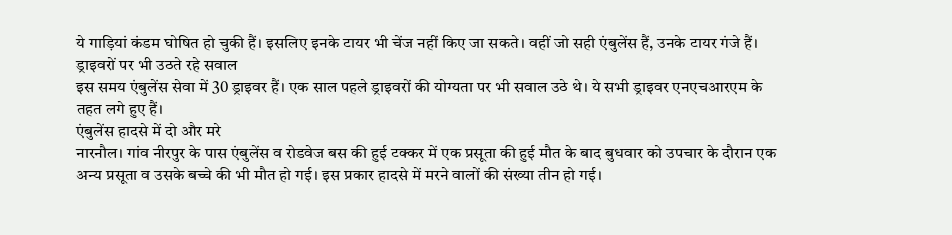ये गाड़ियां कंडम घोषित हो चुकी हैं। इसलिए इनके टायर भी चेंज नहीं किए जा सकते। वहीं जो सही एंबुलेंस हैं, उनके टायर गंजे हैं।
ड्राइवरों पर भी उठते रहे सवाल
इस समय एंबुलेंस सेवा में 30 ड्राइवर हैं। एक साल पहले ड्राइवरों की योग्यता पर भी सवाल उठे थे। ये सभी ड्राइवर एनएचआरएम के तहत लगे हुए हैं।
एंबुलेंस हादसे में दो और मरे
नारनौल। गांव नीरपुर के पास एंबुलेंस व रोडवेज बस की हुई टक्कर में एक प्रसूता की हुई मौत के बाद बुधवार को उपचार के दौरान एक अन्य प्रसूता व उसके बच्चे की भी मौत हो गई। इस प्रकार हादसे में मरने वालों की संख्या तीन हो गई।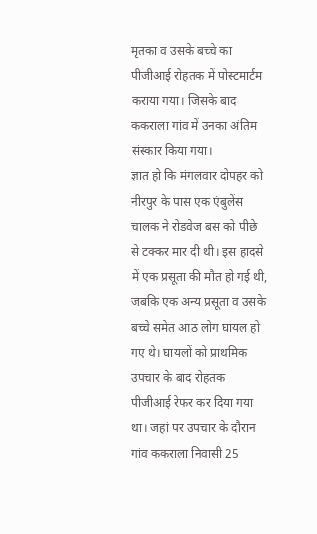मृतका व उसके बच्चे का पीजीआई रोहतक में पोस्टमार्टम कराया गया। जिसके बाद ककराला गांव में उनका अंतिम संस्कार किया गया।
ज्ञात हो कि मंगलवार दोपहर को नीरपुर के पास एक एंबुलेंस चालक ने रोडवेज बस को पीछे से टक्कर मार दी थी। इस हादसे में एक प्रसूता की मौत हो गई थी, जबकि एक अन्य प्रसूता व उसके बच्चे समेत आठ लोग घायल हो गए थे। घायलों को प्राथमिक उपचार के बाद रोहतक पीजीआई रेफर कर दिया गया था। जहां पर उपचार के दौरान गांव ककराला निवासी 25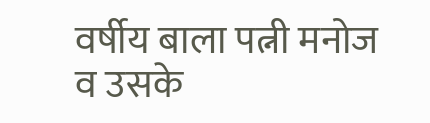वर्षीय बाला पत्नी मनोज व उसके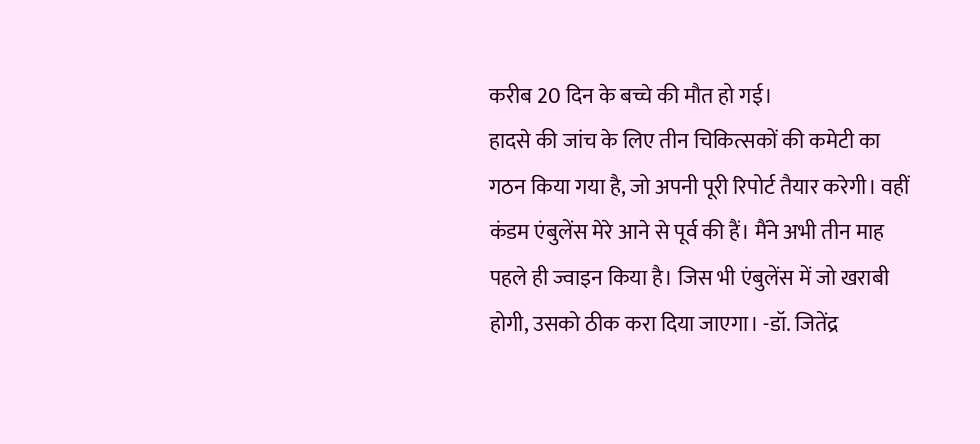करीब 20 दिन के बच्चे की मौत हो गई।
हादसे की जांच के लिए तीन चिकित्सकों की कमेटी का गठन किया गया है, जो अपनी पूरी रिपोर्ट तैयार करेगी। वहीं कंडम एंबुलेंस मेरे आने से पूर्व की हैं। मैंने अभी तीन माह पहले ही ज्वाइन किया है। जिस भी एंबुलेंस में जो खराबी होगी, उसको ठीक करा दिया जाएगा। -डॉ. जितेंद्र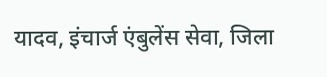यादव, इंचार्ज एंबुलेंस सेवा, जिला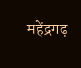महेंद्रगढ़